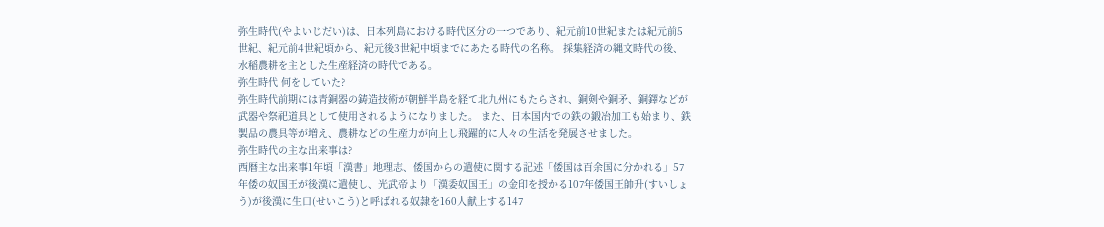弥生時代(やよいじだい)は、日本列島における時代区分の一つであり、紀元前10世紀または紀元前5世紀、紀元前4世紀頃から、紀元後3世紀中頃までにあたる時代の名称。 採集経済の縄文時代の後、水稲農耕を主とした生産経済の時代である。
弥生時代 何をしていた?
弥生時代前期には青銅器の鋳造技術が朝鮮半島を経て北九州にもたらされ、銅剣や銅矛、銅鐸などが武器や祭祀道具として使用されるようになりました。 また、日本国内での鉄の鍛冶加工も始まり、鉄製品の農具等が増え、農耕などの生産力が向上し飛躍的に人々の生活を発展させました。
弥生時代の主な出来事は?
西暦主な出来事1年頃「漢書」地理志、倭国からの遣使に関する記述「倭国は百余国に分かれる」57年倭の奴国王が後漢に遣使し、光武帝より「漢委奴国王」の金印を授かる107年倭国王帥升(すいしょう)が後漢に生口(せいこう)と呼ばれる奴隷を160人献上する147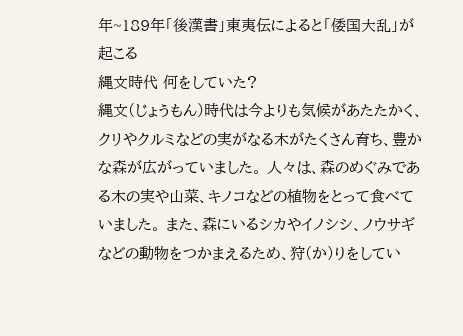年~189年「後漢書」東夷伝によると「倭国大乱」が起こる
縄文時代 何をしていた?
縄文(じょうもん)時代は今よりも気候があたたかく、クリやクルミなどの実がなる木がたくさん育ち、豊かな森が広がっていました。 人々は、森のめぐみである木の実や山菜、キノコなどの植物をとって食べていました。 また、森にいるシカやイノシシ、ノウサギなどの動物をつかまえるため、狩(か)りをしてい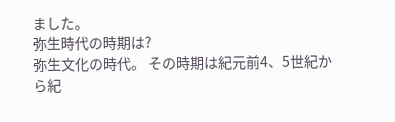ました。
弥生時代の時期は?
弥生文化の時代。 その時期は紀元前4、5世紀から紀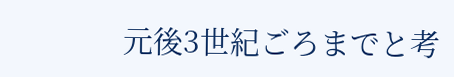元後3世紀ごろまでと考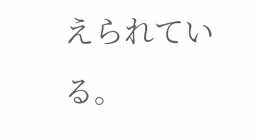えられている。